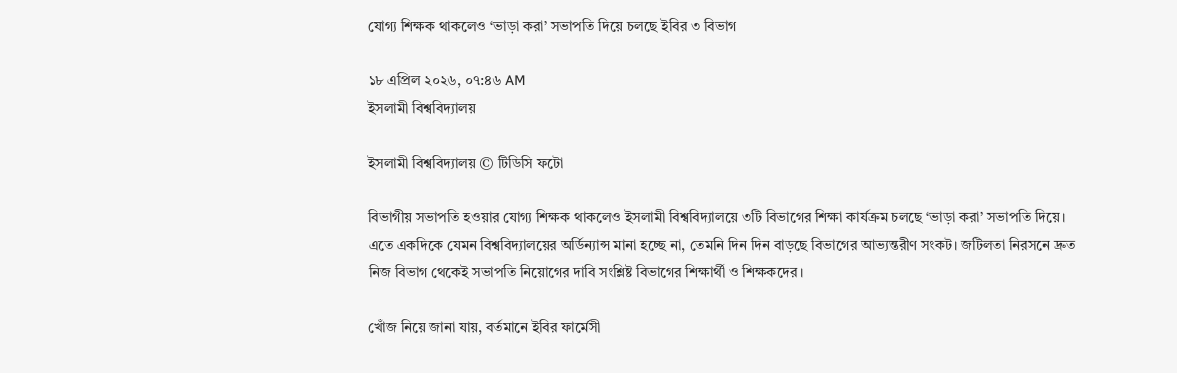যোগ্য শিক্ষক থাকলেও ‘ভাড়া করা’ সভাপতি দিয়ে চলছে ইবির ৩ বিভাগ

১৮ এপ্রিল ২০২৬, ০৭:৪৬ AM
ইসলামী বিশ্ববিদ্যালয়

ইসলামী বিশ্ববিদ্যালয় © টিডিসি ফটো

বিভাগীয় সভাপতি হওয়ার যোগ্য শিক্ষক থাকলেও ইসলামী বিশ্ববিদ্যালয়ে ৩টি বিভাগের শিক্ষা কার্যক্রম চলছে ‘ভাড়া করা’ সভাপতি দিয়ে। এতে একদিকে যেমন বিশ্ববিদ্যালয়ের অর্ডিন্যান্স মানা হচ্ছে না, তেমনি দিন দিন বাড়ছে বিভাগের আভ্যন্তরীণ সংকট। জটিলতা নিরসনে দ্রুত নিজ বিভাগ থেকেই সভাপতি নিয়োগের দাবি সংশ্লিষ্ট বিভাগের শিক্ষার্থী ও শিক্ষকদের।

খোঁজ নিয়ে জানা যায়, বর্তমানে ইবির ফার্মেসী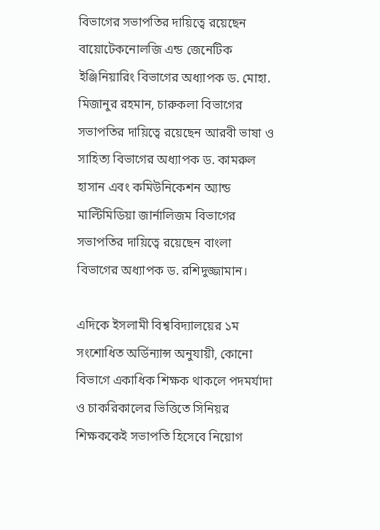বিভাগের সভাপতির দায়িত্বে রয়েছেন বায়োটেকনোলজি এন্ড জেনেটিক ইঞ্জিনিয়ারিং বিভাগের অধ্যাপক ড. মোহা. মিজানুর রহমান, চারুকলা বিভাগের সভাপতির দায়িত্বে রয়েছেন আরবী ভাষা ও সাহিত্য বিভাগের অধ্যাপক ড. কামরুল হাসান এবং কমিউনিকেশন অ্যান্ড মাল্টিমিডিয়া জার্নালিজম বিভাগের সভাপতির দায়িত্বে রয়েছেন বাংলা বিভাগের অধ্যাপক ড. রশিদুজ্জামান।

এদিকে ইসলামী বিশ্ববিদ্যালয়ের ১ম সংশোধিত অর্ডিন্যান্স অনুযায়ী, কোনো বিভাগে একাধিক শিক্ষক থাকলে পদমর্যাদা ও চাকরিকালের ভিত্তিতে সিনিয়র শিক্ষককেই সভাপতি হিসেবে নিয়োগ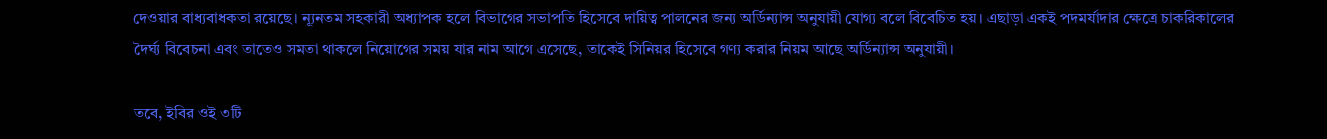দেওয়ার বাধ্যবাধকতা রয়েছে। ন্যূনতম সহকারী অধ্যাপক হলে বিভাগের সভাপতি হিসেবে দায়িত্ব পালনের জন্য অর্ডিন্যান্স অনুযায়ী যোগ্য বলে বিবেচিত হয়। এছাড়া একই পদমর্যাদার ক্ষেত্রে চাকরিকালের দৈর্ঘ্য বিবেচনা এবং তাতেও সমতা থাকলে নিয়োগের সময় যার নাম আগে এসেছে, তাকেই সিনিয়র হিসেবে গণ্য করার নিয়ম আছে অর্ডিন্যান্স অনুযায়ী।

তবে, ইবির ওই ৩টি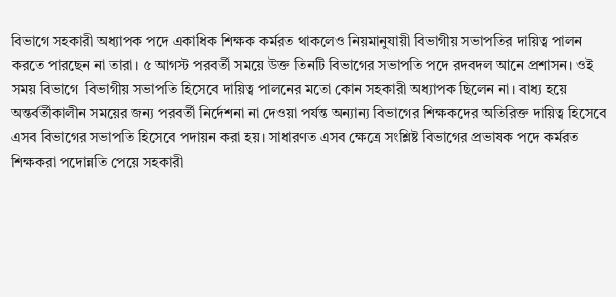বিভাগে সহকারী অধ্যাপক পদে একাধিক শিক্ষক কর্মরত থাকলেও নিয়মানুযায়ী বিভাগীয় সভাপতির দায়িত্ব পালন করতে পারছেন না তারা। ৫ আগস্ট পরবর্তী সময়ে উক্ত তিনটি বিভাগের সভাপতি পদে রদবদল আনে প্রশাসন। ওই সময় বিভাগে  বিভাগীয় সভাপতি হিসেবে দায়িত্ব পালনের মতো কোন সহকারী অধ্যাপক ছিলেন না। বাধ্য হয়ে অন্তর্বর্তীকালীন সময়ের জন্য পরবর্তী নির্দেশনা না দেওয়া পর্যন্ত অন্যান্য বিভাগের শিক্ষকদের অতিরিক্ত দায়িত্ব হিসেবে এসব বিভাগের সভাপতি হিসেবে পদায়ন করা হয়। সাধারণত এসব ক্ষেত্রে সংশ্লিষ্ট বিভাগের প্রভাষক পদে কর্মরত শিক্ষকরা পদোন্নতি পেয়ে সহকারী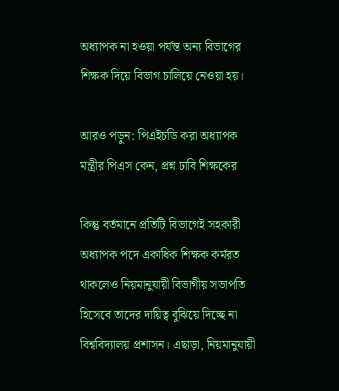অধ্যাপক না হওয়া পর্যন্ত অন্য বিভাগের শিক্ষক দিয়ে বিভাগ চালিয়ে নেওয়া হয়।

আরও পড়ুন: পিএইচডি করা অধ্যাপক মন্ত্রীর পিএস কেন, প্রশ্ন ঢাবি শিক্ষকের

কিন্তু বর্তমানে প্রতিটি বিভাগেই সহকারী অধ্যাপক পদে একাধিক শিক্ষক কর্মরত থাকলেও নিয়মানুযায়ী বিভাগীয় সভাপতি হিসেবে তাদের দায়িত্ব বুঝিয়ে দিচ্ছে না বিশ্ববিদ্যালয় প্রশাসন। এছাড়া, নিয়মানুযায়ী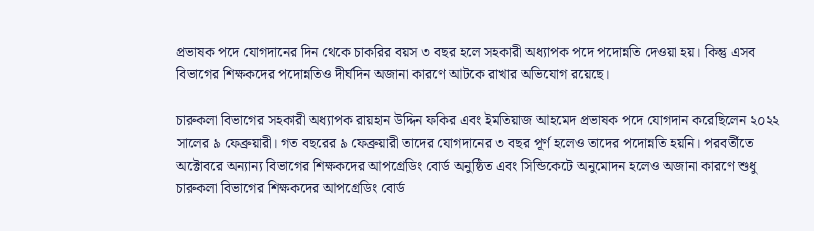প্রভাষক পদে যোগদানের দিন থেকে চাকরির বয়স ৩ বছর হলে সহকারী অধ্যাপক পদে পদোন্নতি দেওয়া হয়। কিন্তু এসব বিভাগের শিক্ষকদের পদোন্নতিও দীর্ঘদিন অজানা কারণে আটকে রাখার অভিযোগ রয়েছে।

চারুকলা বিভাগের সহকারী অধ্যাপক রায়হান উদ্দিন ফকির এবং ইমতিয়াজ আহমেদ প্রভাষক পদে যোগদান করেছিলেন ২০২২ সালের ৯ ফেব্রুয়ারী। গত বছরের ৯ ফেব্রুয়ারী তাদের যোগদানের ৩ বছর পূর্ণ হলেও তাদের পদোন্নতি হয়নি। পরবর্তীতে অক্টোবরে অন্যান্য বিভাগের শিক্ষকদের আপগ্রেডিং বোর্ড অনুষ্ঠিত এবং সিন্ডিকেটে অনুমোদন হলেও অজানা কারণে শুধু চারুকলা বিভাগের শিক্ষকদের আপগ্রেডিং বোর্ড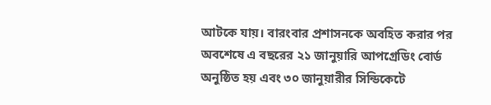আটকে যায়। বারংবার প্রশাসনকে অবহিত করার পর অবশেষে এ বছরের ২১ জানুয়ারি আপগ্রেডিং বোর্ড অনুষ্ঠিত হয় এবং ৩০ জানুয়ারীর সিন্ডিকেটে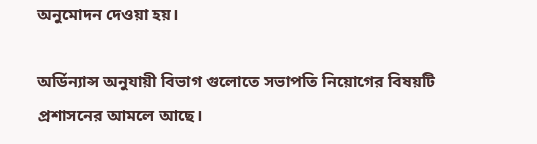অনুমোদন দেওয়া হয়।

অর্ডিন্যান্স অনুযায়ী বিভাগ গুলোতে সভাপতি নিয়োগের বিষয়টি প্রশাসনের আমলে আছে।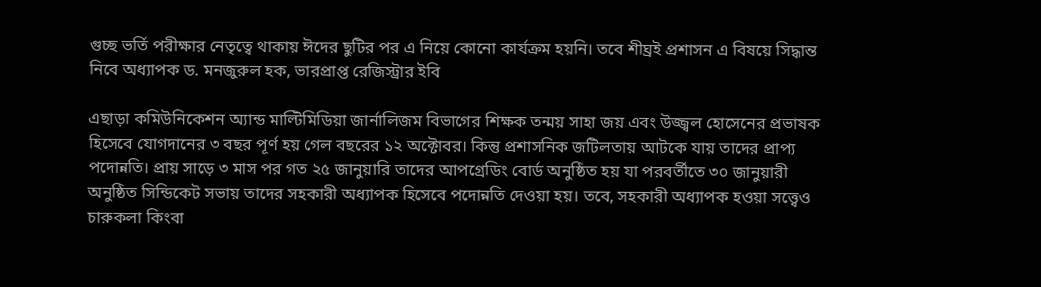গুচ্ছ ভর্তি পরীক্ষার নেতৃত্বে থাকায় ঈদের ছুটির পর এ নিয়ে কোনো কার্যক্রম হয়নি। তবে শীঘ্রই প্রশাসন এ বিষয়ে সিদ্ধান্ত নিবে অধ্যাপক ড. মনজুরুল হক, ভারপ্রাপ্ত রেজিস্ট্রার ইবি

এছাড়া কমিউনিকেশন অ্যান্ড মাল্টিমিডিয়া জার্নালিজম বিভাগের শিক্ষক তন্ময় সাহা জয় এবং উজ্জ্বল হোসেনের প্রভাষক হিসেবে যোগদানের ৩ বছর পূর্ণ হয় গেল বছরের ১২ অক্টোবর। কিন্তু প্রশাসনিক জটিলতায় আটকে যায় তাদের প্রাপ্য পদোন্নতি। প্রায় সাড়ে ৩ মাস পর গত ২৫ জানুয়ারি তাদের আপগ্রেডিং বোর্ড অনুষ্ঠিত হয় যা পরবর্তীতে ৩০ জানুয়ারী অনুষ্ঠিত সিন্ডিকেট সভায় তাদের সহকারী অধ্যাপক হিসেবে পদোন্নতি দেওয়া হয়। তবে, সহকারী অধ্যাপক হওয়া সত্ত্বেও চারুকলা কিংবা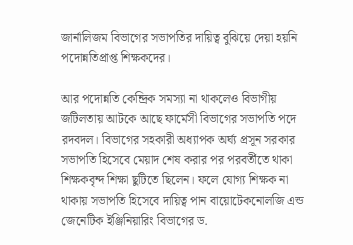জার্নালিজম বিভাগের সভাপতির দায়িত্ব বুঝিয়ে দেয়া হয়নি পদোন্নতিপ্রাপ্ত শিক্ষকদের।

আর পদোন্নতি কেন্দ্রিক সমস্যা না থাকলেও বিভাগীয় জটিলতায় আটকে আছে ফার্মেসী বিভাগের সভাপতি পদে রদবদল। বিভাগের সহকারী অধ্যাপক অর্ঘ্য প্রসূন সরকার সভাপতি হিসেবে মেয়াদ শেষ করার পর পরবর্তীতে থাকা শিক্ষকবৃন্দ শিক্ষা ছুটিতে ছিলেন। ফলে যোগ্য শিক্ষক না থাকায় সভাপতি হিসেবে দায়িত্ব পান বায়োটেকনোলজি এন্ড জেনেটিক ইঞ্জিনিয়ারিং বিভাগের ড.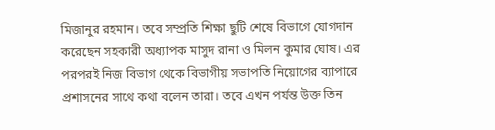মিজানুর রহমান। তবে সম্প্রতি শিক্ষা ছুটি শেষে বিভাগে যোগদান করেছেন সহকারী অধ্যাপক মাসুদ রানা ও মিলন কুমার ঘোষ। এর পরপরই নিজ বিভাগ থেকে বিভাগীয় সভাপতি নিয়োগের ব্যাপারে প্রশাসনের সাথে কথা বলেন তারা। তবে এখন পর্যন্ত উক্ত তিন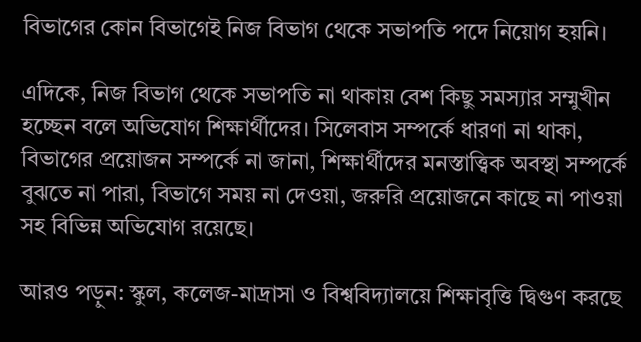বিভাগের কোন বিভাগেই নিজ বিভাগ থেকে সভাপতি পদে নিয়োগ হয়নি।

এদিকে, নিজ বিভাগ থেকে সভাপতি না থাকায় বেশ কিছু সমস্যার সম্মুখীন হচ্ছেন বলে অভিযোগ শিক্ষার্থীদের। সিলেবাস সম্পর্কে ধারণা না থাকা, বিভাগের প্রয়োজন সম্পর্কে না জানা, শিক্ষার্থীদের মনস্তাত্ত্বিক অবস্থা সম্পর্কে বুঝতে না পারা, বিভাগে সময় না দেওয়া, জরুরি প্রয়োজনে কাছে না পাওয়া সহ বিভিন্ন অভিযোগ রয়েছে।

আরও পড়ুন: স্কুল, কলেজ-মাদ্রাসা ও বিশ্ববিদ্যালয়ে শিক্ষাবৃত্তি দ্বিগুণ করছে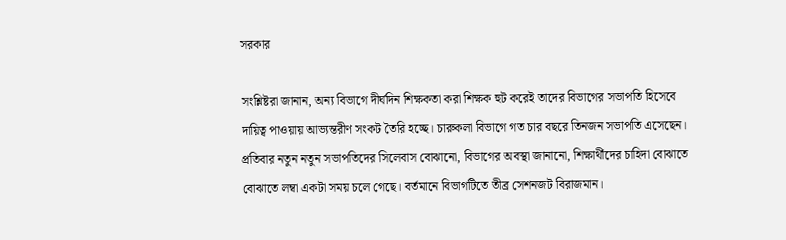সরকার

সংশ্লিষ্টরা জানান, অন্য বিভাগে দীর্ঘদিন শিক্ষকতা করা শিক্ষক হুট করেই তাদের বিভাগের সভাপতি হিসেবে দায়িত্ব পাওয়ায় আভ্যন্তরীণ সংকট তৈরি হচ্ছে। চারুকলা বিভাগে গত চার বছরে তিনজন সভাপতি এসেছেন। প্রতিবার নতুন নতুন সভাপতিদের সিলেবাস বোঝানো, বিভাগের অবস্থা জানানো, শিক্ষার্থীদের চাহিদা বোঝাতে বোঝাতে লম্বা একটা সময় চলে গেছে। বর্তমানে বিভাগটিতে তীব্র সেশনজট বিরাজমান।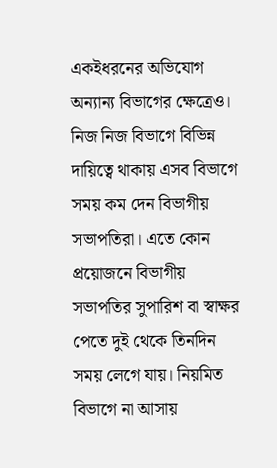একইধরনের অভিযোগ অন্যান্য বিভাগের ক্ষেত্রেও। নিজ নিজ বিভাগে বিভিন্ন দায়িত্বে থাকায় এসব বিভাগে সময় কম দেন বিভাগীয় সভাপতিরা। এতে কোন প্রয়োজনে বিভাগীয় সভাপতির সুপারিশ বা স্বাক্ষর পেতে দুই থেকে তিনদিন সময় লেগে যায়। নিয়মিত বিভাগে না আসায়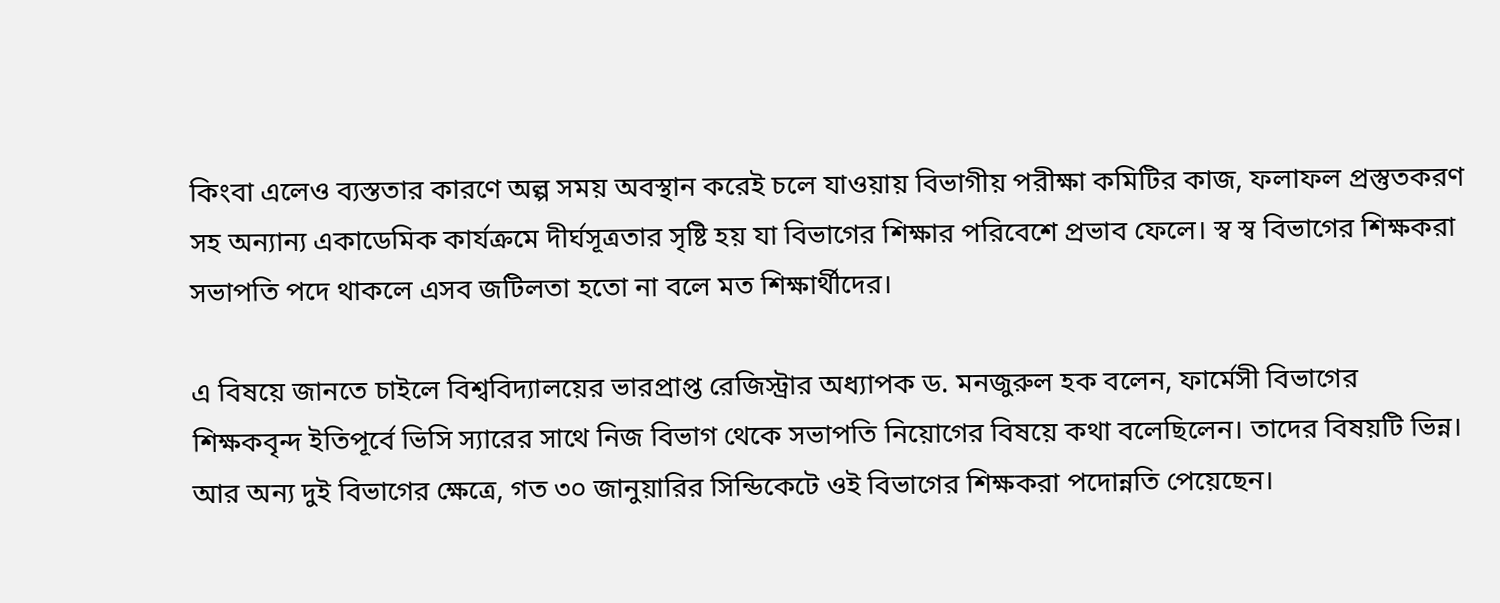কিংবা এলেও ব্যস্ততার কারণে অল্প সময় অবস্থান করেই চলে যাওয়ায় বিভাগীয় পরীক্ষা কমিটির কাজ, ফলাফল প্রস্তুতকরণ সহ অন্যান্য একাডেমিক কার্যক্রমে দীর্ঘসূত্রতার সৃষ্টি হয় যা বিভাগের শিক্ষার পরিবেশে প্রভাব ফেলে। স্ব স্ব বিভাগের শিক্ষকরা সভাপতি পদে থাকলে এসব জটিলতা হতো না বলে মত শিক্ষার্থীদের।

এ বিষয়ে জানতে চাইলে বিশ্ববিদ্যালয়ের ভারপ্রাপ্ত রেজিস্ট্রার অধ্যাপক ড. মনজুরুল হক বলেন, ফার্মেসী বিভাগের শিক্ষকবৃন্দ ইতিপূর্বে ভিসি স্যারের সাথে নিজ বিভাগ থেকে সভাপতি নিয়োগের বিষয়ে কথা বলেছিলেন। তাদের বিষয়টি ভিন্ন। আর অন্য দুই বিভাগের ক্ষেত্রে, গত ৩০ জানুয়ারির সিন্ডিকেটে ওই বিভাগের শিক্ষকরা পদোন্নতি পেয়েছেন।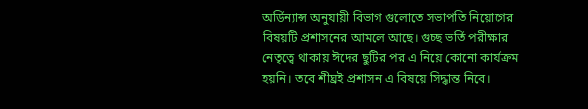অর্ডিন্যান্স অনুযায়ী বিভাগ গুলোতে সভাপতি নিয়োগের বিষয়টি প্রশাসনের আমলে আছে। গুচ্ছ ভর্তি পরীক্ষার নেতৃত্বে থাকায় ঈদের ছুটির পর এ নিয়ে কোনো কার্যক্রম হয়নি। তবে শীঘ্রই প্রশাসন এ বিষয়ে সিদ্ধান্ত নিবে।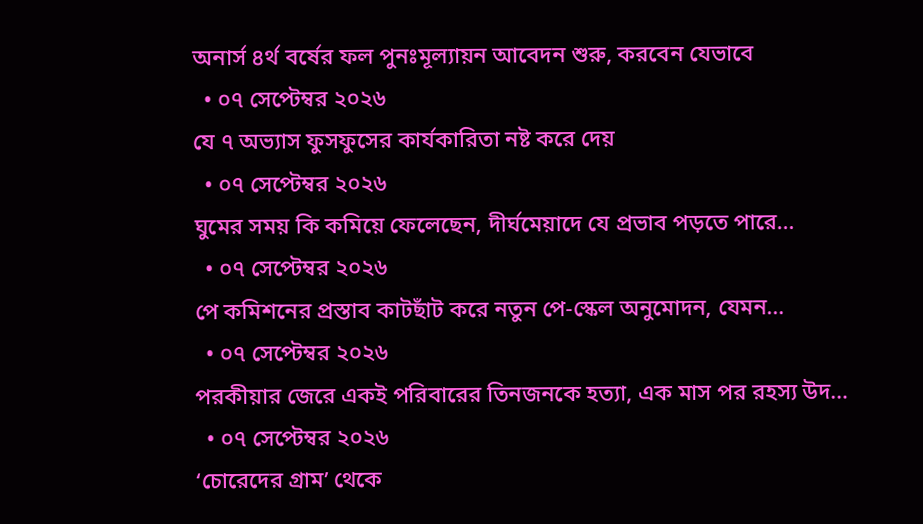অনার্স ৪র্থ বর্ষের ফল পুনঃমূল্যায়ন আবেদন শুরু, করবেন যেভাবে
  • ০৭ সেপ্টেম্বর ২০২৬
যে ৭ অভ্যাস ফুসফুসের কার্যকারিতা নষ্ট করে দেয়
  • ০৭ সেপ্টেম্বর ২০২৬
ঘুমের সময় কি কমিয়ে ফেলেছেন, দীর্ঘমেয়াদে যে প্রভাব পড়তে পারে…
  • ০৭ সেপ্টেম্বর ২০২৬
পে কমিশনের প্রস্তাব কাটছাঁট করে নতুন পে-স্কেল অনুমোদন, যেমন…
  • ০৭ সেপ্টেম্বর ২০২৬
পরকীয়ার জেরে একই পরিবারের তিনজনকে হত্যা, এক মাস পর রহস্য উদ…
  • ০৭ সেপ্টেম্বর ২০২৬
‘চোরেদের গ্রাম’ থেকে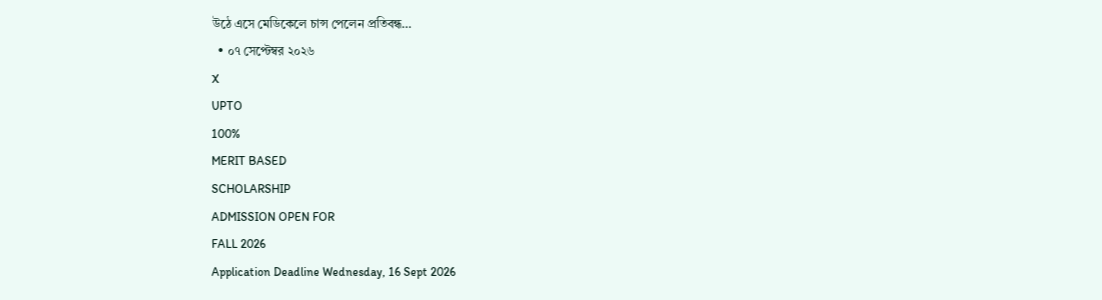উঠে এসে মেডিকেলে চান্স পেলেন প্রতিবন্ধ…
  • ০৭ সেপ্টেম্বর ২০২৬
X
UPTO
100%
MERIT BASED
SCHOLARSHIP
ADMISSION OPEN FOR
FALL 2026
Application Deadline Wednesday, 16 Sept 2026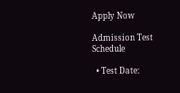Apply Now

Admission Test Schedule

  • Test Date: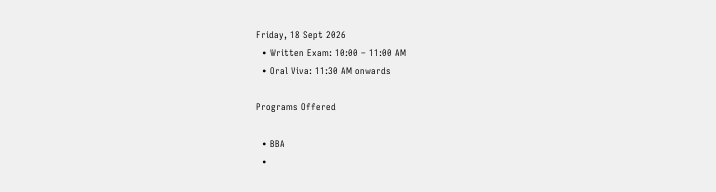Friday, 18 Sept 2026
  • Written Exam: 10:00 – 11:00 AM
  • Oral Viva: 11:30 AM onwards

Programs Offered

  • BBA
  •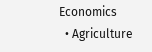Economics
  • Agriculture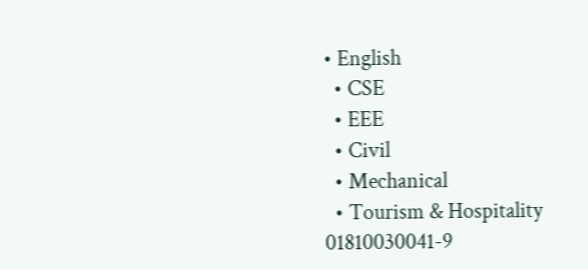• English
  • CSE
  • EEE
  • Civil
  • Mechanical
  • Tourism & Hospitality
01810030041-9